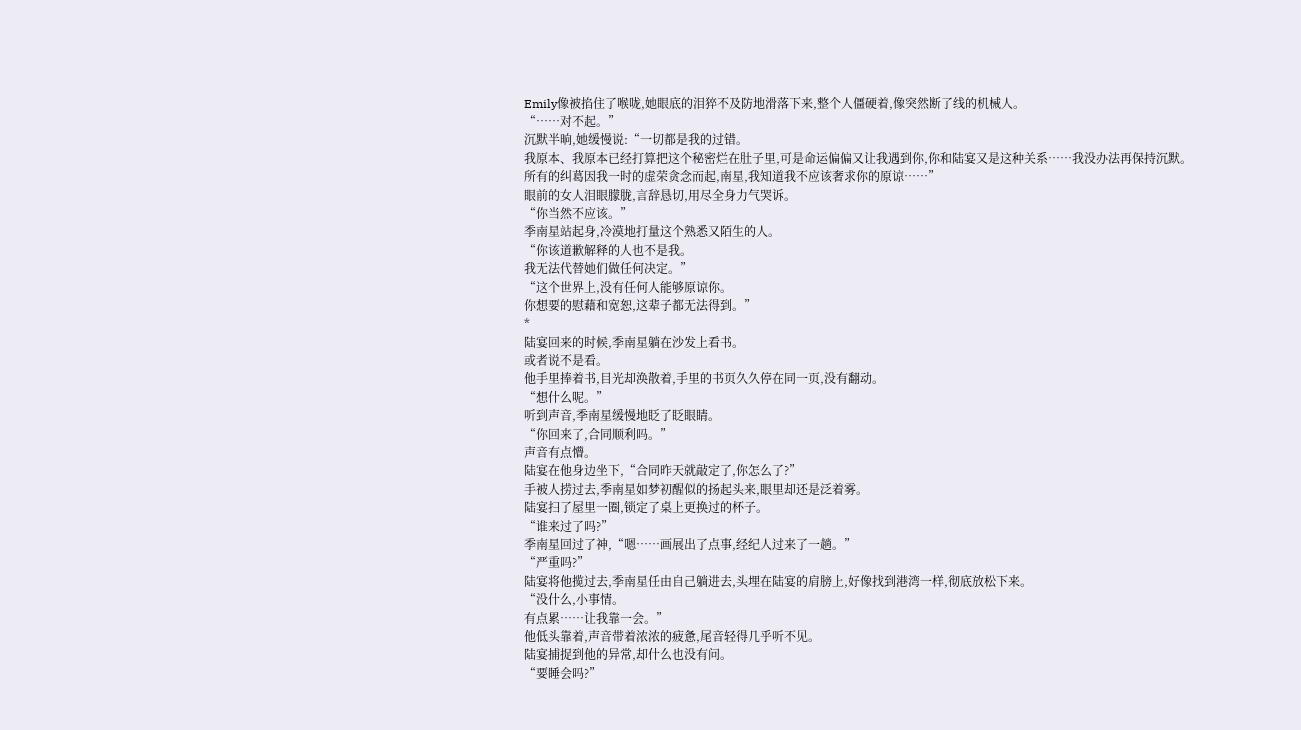Emily像被掐住了喉咙,她眼底的泪猝不及防地滑落下来,整个人僵硬着,像突然断了线的机械人。
“……对不起。”
沉默半晌,她缓慢说:“一切都是我的过错。
我原本、我原本已经打算把这个秘密烂在肚子里,可是命运偏偏又让我遇到你,你和陆宴又是这种关系……我没办法再保持沉默。
所有的纠葛因我一时的虚荣贪念而起,南星,我知道我不应该奢求你的原谅……”
眼前的女人泪眼朦胧,言辞恳切,用尽全身力气哭诉。
“你当然不应该。”
季南星站起身,冷漠地打量这个熟悉又陌生的人。
“你该道歉解释的人也不是我。
我无法代替她们做任何决定。”
“这个世界上,没有任何人能够原谅你。
你想要的慰藉和宽恕,这辈子都无法得到。”
*
陆宴回来的时候,季南星躺在沙发上看书。
或者说不是看。
他手里捧着书,目光却涣散着,手里的书页久久停在同一页,没有翻动。
“想什么呢。”
听到声音,季南星缓慢地眨了眨眼睛。
“你回来了,合同顺利吗。”
声音有点懵。
陆宴在他身边坐下,“合同昨天就敲定了,你怎么了?”
手被人捞过去,季南星如梦初醒似的扬起头来,眼里却还是泛着雾。
陆宴扫了屋里一圈,锁定了桌上更换过的杯子。
“谁来过了吗?”
季南星回过了神,“嗯……画展出了点事,经纪人过来了一趟。”
“严重吗?”
陆宴将他揽过去,季南星任由自己躺进去,头埋在陆宴的肩膀上,好像找到港湾一样,彻底放松下来。
“没什么,小事情。
有点累……让我靠一会。”
他低头靠着,声音带着浓浓的疲惫,尾音轻得几乎听不见。
陆宴捕捉到他的异常,却什么也没有问。
“要睡会吗?”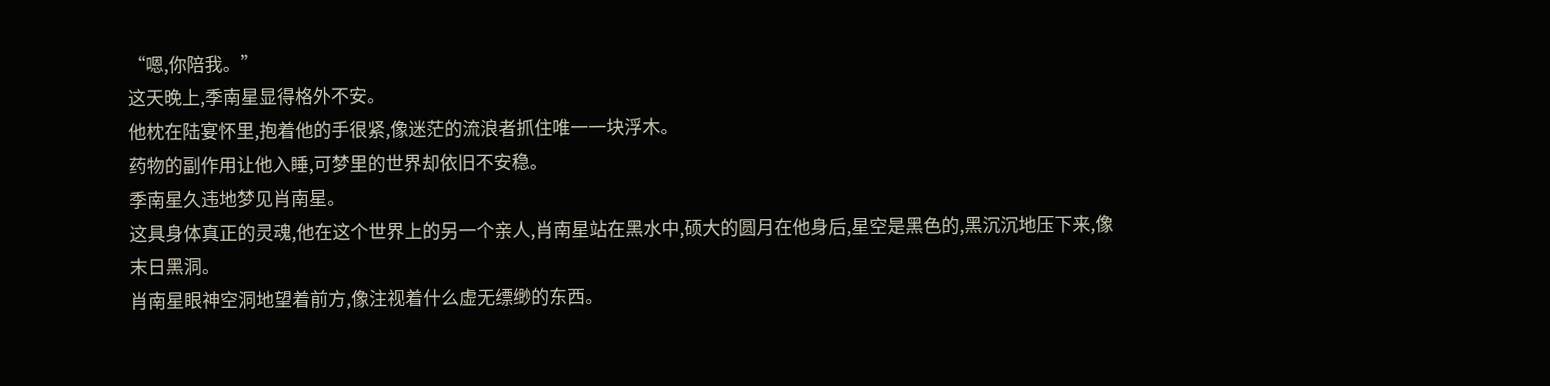“嗯,你陪我。”
这天晚上,季南星显得格外不安。
他枕在陆宴怀里,抱着他的手很紧,像迷茫的流浪者抓住唯一一块浮木。
药物的副作用让他入睡,可梦里的世界却依旧不安稳。
季南星久违地梦见肖南星。
这具身体真正的灵魂,他在这个世界上的另一个亲人,肖南星站在黑水中,硕大的圆月在他身后,星空是黑色的,黑沉沉地压下来,像末日黑洞。
肖南星眼神空洞地望着前方,像注视着什么虚无缥缈的东西。